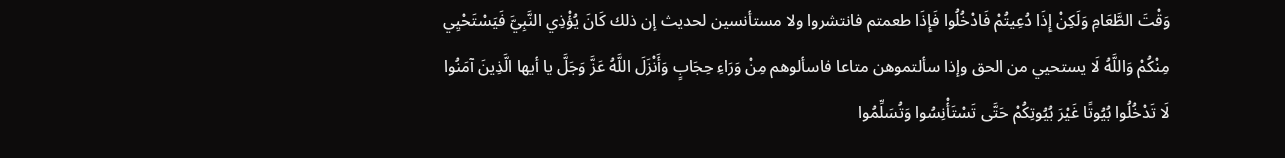وَقْتَ الطَّعَامِ وَلَكِنْ إِذَا دُعِيتُمْ فَادْخُلُوا فَإِذَا طعمتم فانتشروا ولا مستأنسين لحديث إن ذلك كَانَ يُؤْذِي النَّبِيَّ فَيَسْتَحْيِي مِنْكُمْ وَاللَّهُ لَا يستحيي من الحق وإذا سألتموهن متاعا فاسألوهم مِنْ وَرَاءِ حِجَابٍ وَأَنْزَلَ اللَّهُ عَزَّ وَجَلَّ يا أيها الَّذِينَ آمَنُوا لَا تَدْخُلُوا بُيُوتًا غَيْرَ بُيُوتِكُمْ حَتَّى تَسْتَأْنِسُوا وَتُسَلِّمُوا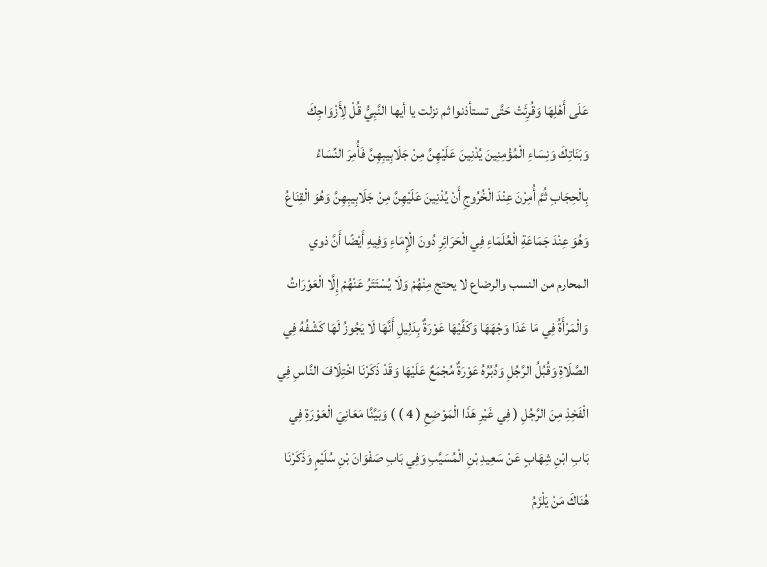عَلَى أَهْلِهَا وَقُرِئَتْ حَتَّى تستأذنوا ثم نزلت يا أيها النَّبِيُّ قُلْ لِأَزْوَاجِكَ وَبَنَاتِكَ وَنِسَاءِ الْمُؤْمِنِينَ يُدْنِينَ عَلَيْهِنَّ مِنْ جَلَابِيبِهِنَّ فَأُمِرَ النِّسَاءُ بِالْحِجَابِ ثُمَّ أُمِرْنَ عِنْدَ الْخُرُوجِ أَنْ يُدْنِينَ عَلَيْهِنَّ مِنْ جَلَابِيبِهِنَّ وَهُوَ الْقِنَاعُ وَهُوَ عِنْدَ جَمَاعَةِ الْعُلَمَاءِ فِي الْحَرَائِرِ دُونَ الْإِمَاءِ وَفِيهِ أَيْضًا أَنَّ ذوي المحارم من النسب والرضاع لا يحتج مِنْهُمْ وَلَا يُسْتَتَرُ عَنْهُمْ إِلَّا الْعَوْرَاتُ وَالْمَرْأَةُ فِي مَا عَدَا وَجْهَهَا وَكَفَّيْهَا عَوْرَةٌ بِدَلِيلِ أَنَّهَا لَا يَجُوزُ لَهَا كَشْفُهُ فِي الصَّلَاةِ وَقُبُلُ الرَّجُلِ وَدُبُرُهُ عَوْرَةٌ مُجْمَعٌ عَلَيْهَا وَقَدْ ذَكَرْنَا اخْتِلَافَ النَّاسِ فِي الْفَخِذِ مِنَ الرَّجُلِ ( فِي غَيْرِ هَذَا الْمَوْضِعِ ( 4 ) ) وَبَيَّنَّا مَعَانِيَ الْعَوْرَةِ فِي بَابِ ابْنِ شِهَابٍ عَنْ سَعِيدِ بْنِ الْمُسَيَّبِ وَفِي بَابِ صَفْوَانَ بْنِ سُلَيْمٍ وَذَكَرْنَا هُنَاكَ مَنْ يَلْزَمُ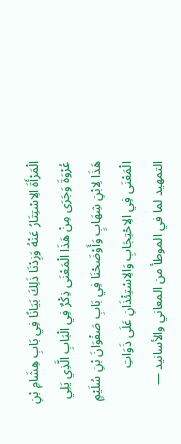الْمَرْأَةَ الِاسْتِتَارُ عَنْهُ وَزِدْنَا ذَلِكَ بَيَانًا فِي بَابِ هِشَامِ بْنِ عُرْوَةَ وَجَرَى مِنْ هَذَا الْمَعْنَى ذِكْرٌ فِي الْبَابِ الَّذِي يَلِي هَذَا لِابْنِ شِهَابٍ وَأَوْضَحْنَا فِي بَابِ صَفْوَانَ بْنِ سُلَيْمٍ الْمَعْنَى فِي الِاحْتِجَابِ وَالِاسْتِئْذَانِ عَلَى ذَوَاتِ
التمهيد لما في الموطأ من المعاني والأسانيد —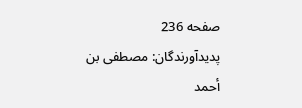صفحه 236
پدیدآورندگان: مصطفى بن أحمد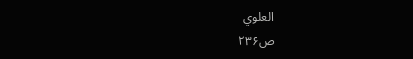العلوي
ص۲۳۶